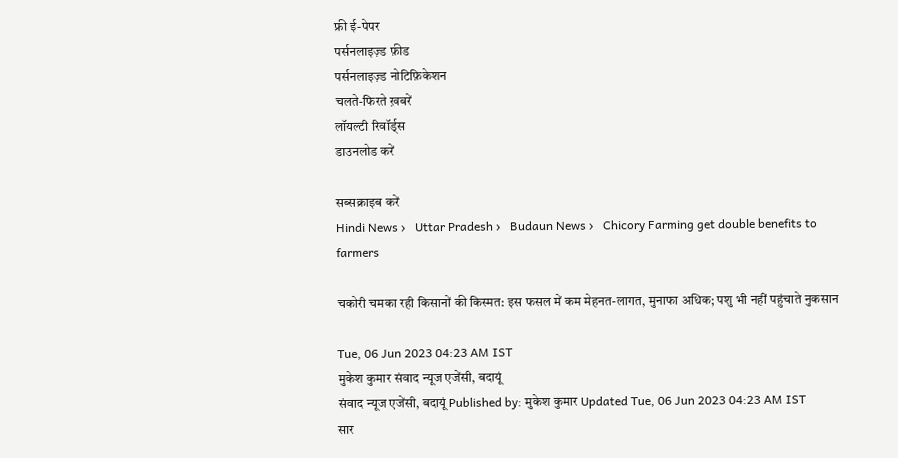फ्री ई-पेपर
पर्सनलाइज़्ड फ़ीड
पर्सनलाइज़्ड नोटिफ़िकेशन
चलते-फिरते ख़बरें
लॉयल्टी रिवॉर्ड्स
डाउनलोड करें

सब्सक्राइब करें
Hindi News ›   Uttar Pradesh ›   Budaun News ›   Chicory Farming get double benefits to farmers

चकोरी चमका रही किसानों की किस्मत: इस फसल में कम मेहनत-लागत, मुनाफा अधिक; पशु भी नहीं पहुंचाते नुकसान

Tue, 06 Jun 2023 04:23 AM IST
मुकेश कुमार संवाद न्यूज एजेंसी, बदायूं
संवाद न्यूज एजेंसी, बदायूं Published by: मुकेश कुमार Updated Tue, 06 Jun 2023 04:23 AM IST
सार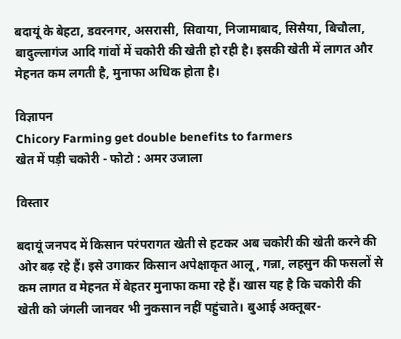बदायूं के बेहटा, डवरनगर, असरासी, सिवाया, निजामाबाद, सिसैया, बिचौला, बादुल्लागंज आदि गांवों में चकोरी की खेती हो रही है। इसकी खेती में लागत और मेहनत कम लगती है, मुनाफा अधिक होता है।

विज्ञापन
Chicory Farming get double benefits to farmers
खेत में पड़ी चकोरी - फोटो : अमर उजाला

विस्तार

बदायूं जनपद में किसान परंपरागत खेती से हटकर अब चकोरी की खेती करने की ओर बढ़ रहे हैं। इसे उगाकर किसान अपेक्षाकृत आलू, गन्ना, लहसुन की फसलों से कम लागत व मेहनत में बेहतर मुनाफा कमा रहे हैं। खास यह है कि चकोरी की खेती को जंगली जानवर भी नुकसान नहीं पहुंचाते। बुआई अक्तूबर-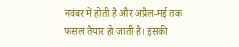नवंबर में होती है और अप्रैल-मई तक फसल तैयार हो जाती है। इसकी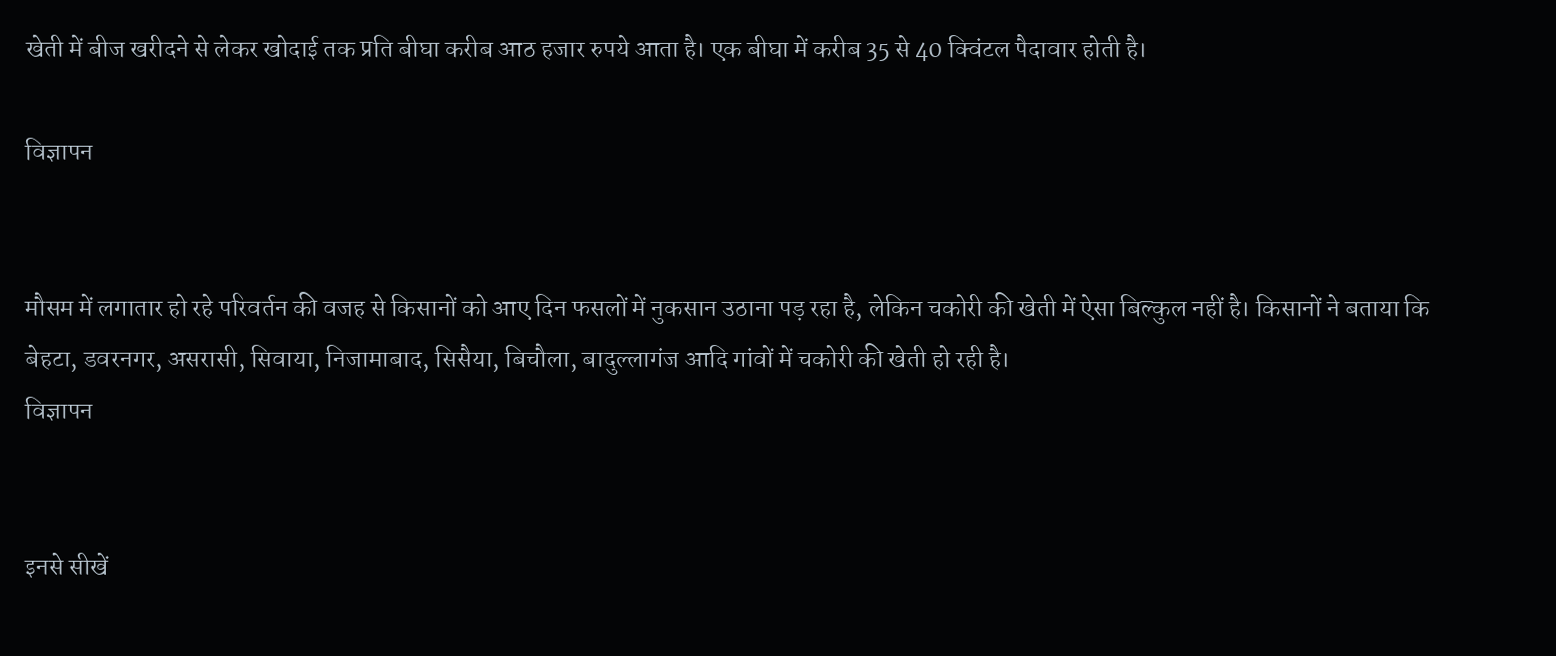खेती में बीज खरीदने से लेकर खोदाई तक प्रति बीघा करीब आठ हजार रुपये आता है। एक बीघा में करीब 35 से 40 क्विंटल पैदावार होती है।

विज्ञापन


मौसम में लगातार हो रहे परिवर्तन की वजह से किसानों को आए दिन फसलों में नुकसान उठाना पड़ रहा है, लेकिन चकोरी की खेती में ऐसा बिल्कुल नहीं है। किसानों ने बताया कि बेहटा, डवरनगर, असरासी, सिवाया, निजामाबाद, सिसैया, बिचौला, बादुल्लागंज आदि गांवों में चकोरी की खेती हो रही है।
विज्ञापन


इनसे सीखें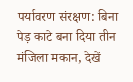पर्यावरण संरक्षण: बिना पेड़ काटे बना दिया तीन मंजिला मकान, देखें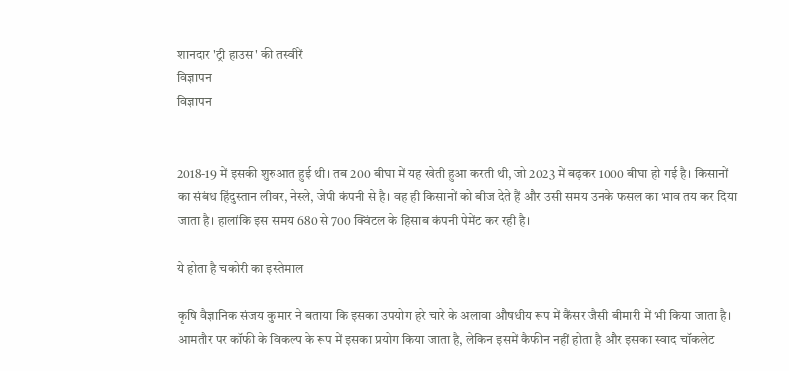शानदार 'ट्री हाउस' की तस्वीरें
विज्ञापन
विज्ञापन


2018-19 में इसकी शुरुआत हुई थी। तब 200 बीघा में यह खेती हुआ करती थी, जो 2023 में बढ़कर 1000 बीघा हो गई है। किसानों का संबंध हिंदुस्तान लीवर, नेस्ले, जेपी कंपनी से है। वह ही किसानों को बीज देते हैं और उसी समय उनके फसल का भाव तय कर दिया जाता है। हालांकि इस समय 680 से 700 क्विंटल के हिसाब कंपनी पेमेंट कर रही है।

ये होता है चकोरी का इस्तेमाल

कृषि वैज्ञानिक संजय कुमार ने बताया कि इसका उपयोग हरे चारे के अलावा औषधीय रूप में कैंसर जैसी बीमारी में भी किया जाता है। आमतौर पर कॉफी के विकल्प के रूप में इसका प्रयोग किया जाता है, लेकिन इसमें कैफीन नहीं होता है और इसका स्वाद चॉकलेट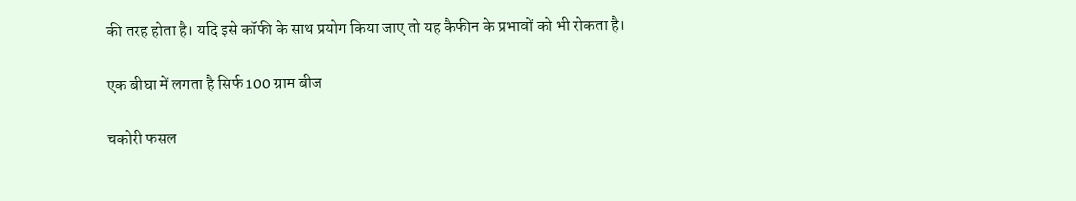की तरह होता है। यदि इसे कॉफी के साथ प्रयोग किया जाए तो यह कैफीन के प्रभावों को भी रोकता है।

एक बीघा में लगता है सिर्फ 100 ग्राम बीज

चकोरी फसल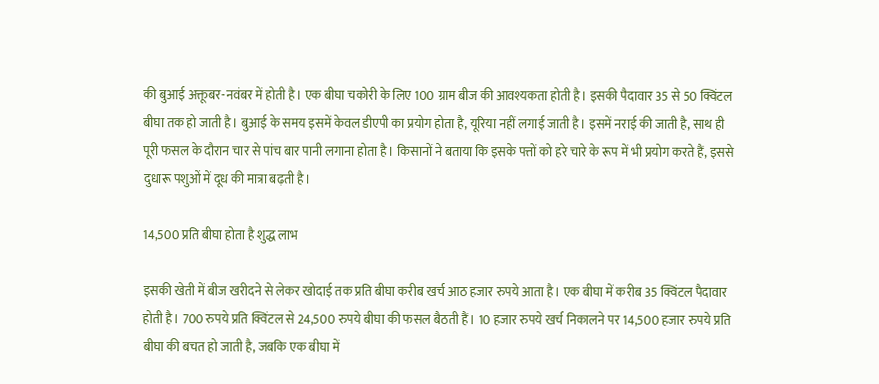की बुआई अक्तूबर-नवंबर में होती है। एक बीघा चकोरी के लिए 100 ग्राम बीज की आवश्यकता होती है। इसकी पैदावार 35 से 50 क्विंटल बीघा तक हो जाती है। बुआई के समय इसमें केवल डीएपी का प्रयोग होता है, यूरिया नहीं लगाई जाती है। इसमें नराई की जाती है, साथ ही पूरी फसल के दौरान चार से पांच बार पानी लगाना होता है। किसानों ने बताया कि इसके पत्तों को हरे चारे के रूप में भी प्रयोग करते हैं, इससे दुधारू पशुओं में दूध की मात्रा बढ़ती है।

14,500 प्रति बीघा होता है शुद्ध लाभ

इसकी खेती में बीज खरीदने से लेकर खोदाई तक प्रति बीघा करीब खर्च आठ हजार रुपये आता है। एक बीघा में करीब 35 क्विंटल पैदावार होती है। 700 रुपये प्रति क्विंटल से 24,500 रुपये बीघा की फसल बैठती हैं। 10 हजार रुपये खर्च निकालने पर 14,500 हजार रुपये प्रति बीघा की बचत हो जाती है, जबकि एक बीघा में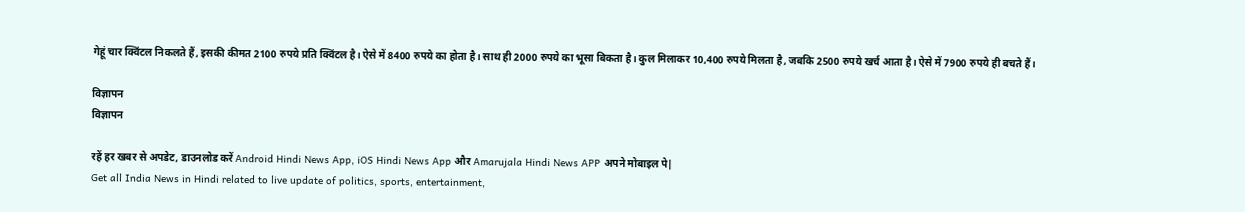गेहूं चार क्विंटल निकलते हैं, इसकी कीमत 2100 रुपये प्रति क्विंटल है। ऐसे में 8400 रुपये का होता है। साथ ही 2000 रुपये का भूसा बिकता है। कुल मिलाकर 10,400 रुपये मिलता है, जबकि 2500 रुपये खर्च आता है। ऐसे में 7900 रुपये ही बचते हैं।

विज्ञापन
विज्ञापन

रहें हर खबर से अपडेट, डाउनलोड करें Android Hindi News App, iOS Hindi News App और Amarujala Hindi News APP अपने मोबाइल पे|
Get all India News in Hindi related to live update of politics, sports, entertainment,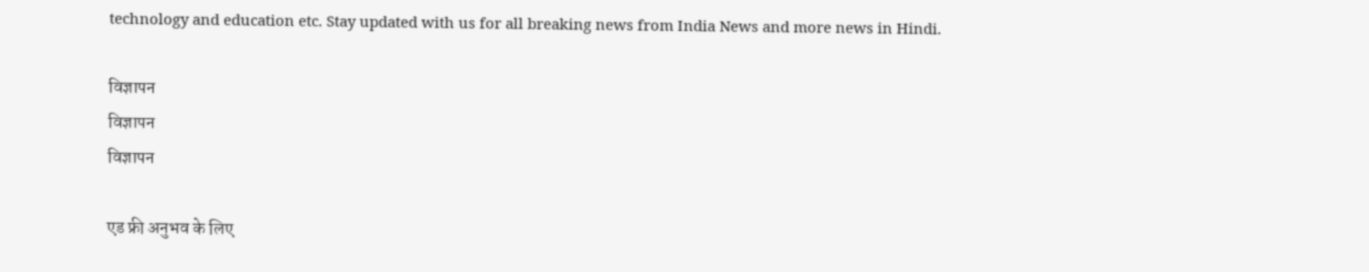technology and education etc. Stay updated with us for all breaking news from India News and more news in Hindi.

विज्ञापन
विज्ञापन
विज्ञापन

एड फ्री अनुभव के लिए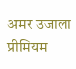अमर उजाला प्रीमियम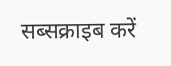सब्सक्राइब करें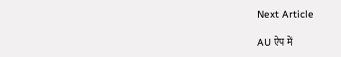Next Article

AU ऐप में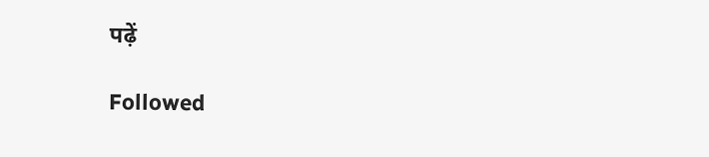पढ़ें

Followed